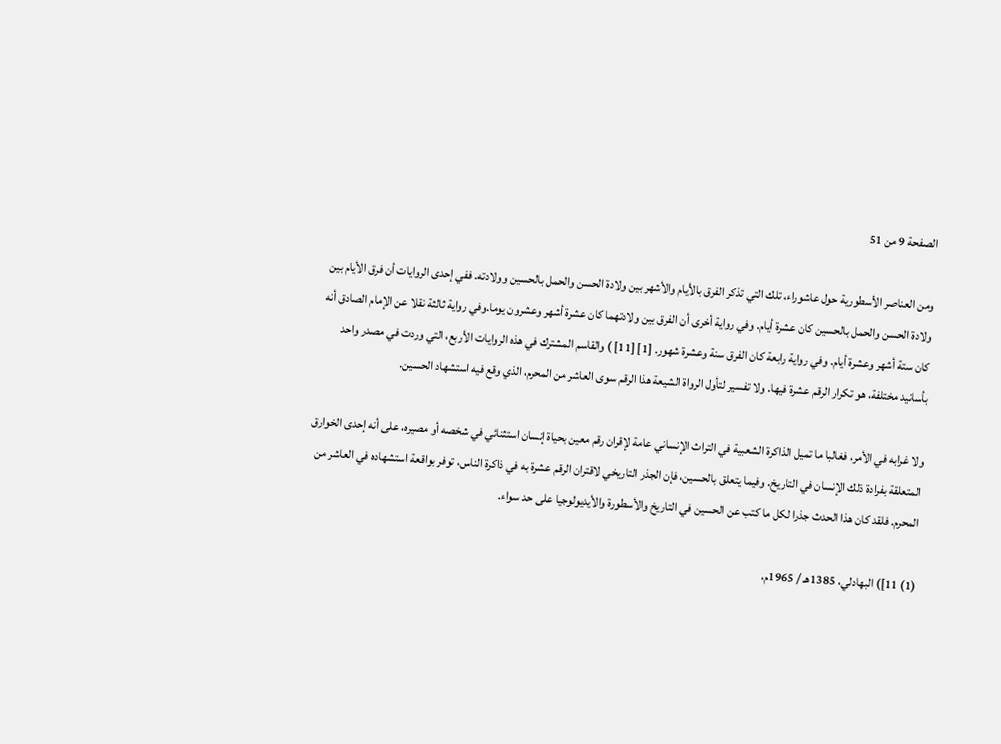الصفحة 9 من 51

ومن العناصر الأسطورية حول عاشوراء، تلك التي تذكر الفرق بالأيام والأشهر بين ولادة الحسن والحمل بالحسين وولادته. ففي إحدى الروايات أن فرق الأيام بين ولادة الحسن والحمل بالحسين كان عشرة أيام. وفي رواية أخرى أن الفرق بين ولادتهما كان عشرة أشهر وعشرون يوما.وفي رواية ثالثة نقلا عن الإمام الصادق أنه كان ستة أشهر وعشرة أيام. وفي رواية رابعة كان الفرق سنة وعشرة شهور. [1] [11] ) والقاسم المشترك في هذه الروايات الأربع، التي وردت في مصدر واحد بأسانيد مختلفة، هو تكرار الرقم عشرة فيها. ولا تفسير لتأول الرواة الشيعة هذا الرقم سوى العاشر من المحرم، الذي وقع فيه استشهاد الحسين.

ولا غرابه في الأمر، فغالبا ما تميل الذاكرة الشعبية في التراث الإنساني عامة لإقران رقم معين بحياة إنسان استثنائي في شخصه أو مصيره، على أنه إحدى الخوارق المتعلقة بفرادة ذلك الإنسان في التاريخ. وفيما يتعلق بالحسين، فإن الجذر التاريخي لاقتران الرقم عشرة به في ذاكرة الناس، توفر بواقعة استشهاده في العاشر من المحرم. فلقد كان هذا الحدث جذرا لكل ما كتب عن الحسين في التاريخ والأسطورة والأيديولوجيا على حد سواء.

(1) 11]) البهادلي، 1385هـ / 1965م،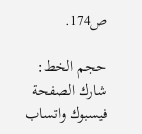ص174.

حجم الخط:
شارك الصفحة
فيسبوك واتساب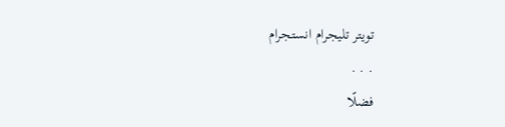تويتر تليجرام انستجرام
. . .
فضلًا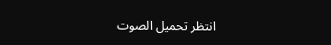انتظر تحميل الصوت